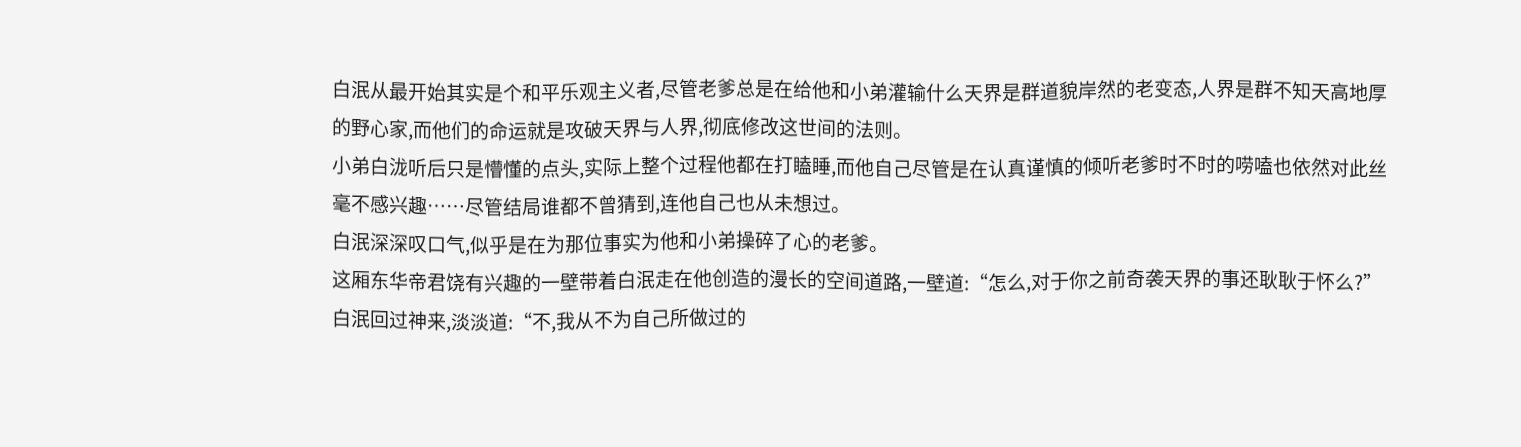白泯从最开始其实是个和平乐观主义者,尽管老爹总是在给他和小弟灌输什么天界是群道貌岸然的老变态,人界是群不知天高地厚的野心家,而他们的命运就是攻破天界与人界,彻底修改这世间的法则。
小弟白泷听后只是懵懂的点头,实际上整个过程他都在打瞌睡,而他自己尽管是在认真谨慎的倾听老爹时不时的唠嗑也依然对此丝毫不感兴趣……尽管结局谁都不曾猜到,连他自己也从未想过。
白泯深深叹口气,似乎是在为那位事实为他和小弟操碎了心的老爹。
这厢东华帝君饶有兴趣的一壁带着白泯走在他创造的漫长的空间道路,一壁道:“怎么,对于你之前奇袭天界的事还耿耿于怀么?”
白泯回过神来,淡淡道:“不,我从不为自己所做过的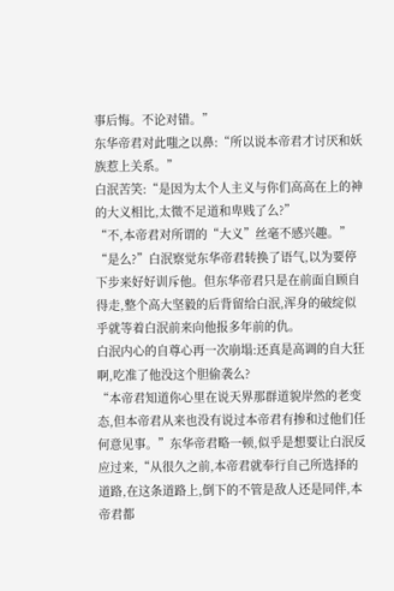事后悔。不论对错。”
东华帝君对此嗤之以鼻:“所以说本帝君才讨厌和妖族惹上关系。”
白泯苦笑:“是因为太个人主义与你们高高在上的神的大义相比,太微不足道和卑贱了么?”
“不,本帝君对所谓的“大义”丝毫不感兴趣。”
“是么?”白泯察觉东华帝君转换了语气,以为要停下步来好好训斥他。但东华帝君只是在前面自顾自得走,整个高大坚毅的后背留给白泯,浑身的破绽似乎就等着白泯前来向他报多年前的仇。
白泯内心的自尊心再一次崩塌:还真是高调的自大狂啊,吃准了他没这个胆偷袭么?
“本帝君知道你心里在说天界那群道貌岸然的老变态,但本帝君从来也没有说过本帝君有掺和过他们任何意见事。”东华帝君略一顿,似乎是想要让白泯反应过来,“从很久之前,本帝君就奉行自己所选择的道路,在这条道路上,倒下的不管是敌人还是同伴,本帝君都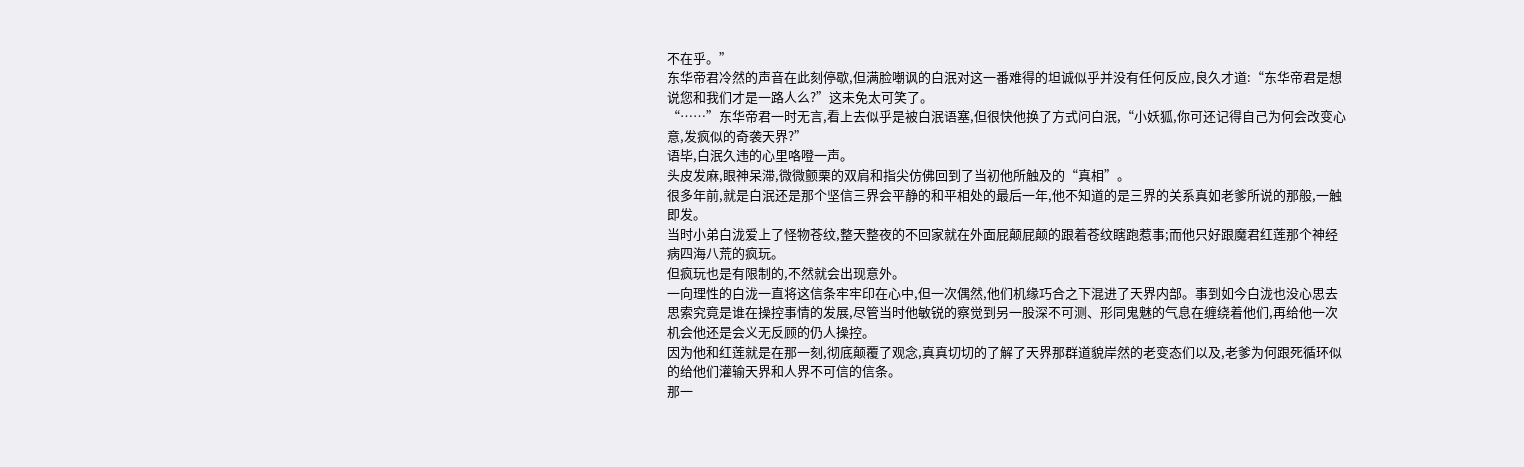不在乎。”
东华帝君冷然的声音在此刻停歇,但满脸嘲讽的白泯对这一番难得的坦诚似乎并没有任何反应,良久才道:“东华帝君是想说您和我们才是一路人么?”这未免太可笑了。
“……”东华帝君一时无言,看上去似乎是被白泯语塞,但很快他换了方式问白泯,“小妖狐,你可还记得自己为何会改变心意,发疯似的奇袭天界?”
语毕,白泯久违的心里咯噔一声。
头皮发麻,眼神呆滞,微微颤栗的双肩和指尖仿佛回到了当初他所触及的“真相”。
很多年前,就是白泯还是那个坚信三界会平静的和平相处的最后一年,他不知道的是三界的关系真如老爹所说的那般,一触即发。
当时小弟白泷爱上了怪物苍纹,整天整夜的不回家就在外面屁颠屁颠的跟着苍纹瞎跑惹事;而他只好跟魔君红莲那个神经病四海八荒的疯玩。
但疯玩也是有限制的,不然就会出现意外。
一向理性的白泷一直将这信条牢牢印在心中,但一次偶然,他们机缘巧合之下混进了天界内部。事到如今白泷也没心思去思索究竟是谁在操控事情的发展,尽管当时他敏锐的察觉到另一股深不可测、形同鬼魅的气息在缠绕着他们,再给他一次机会他还是会义无反顾的仍人操控。
因为他和红莲就是在那一刻,彻底颠覆了观念,真真切切的了解了天界那群道貌岸然的老变态们以及,老爹为何跟死循环似的给他们灌输天界和人界不可信的信条。
那一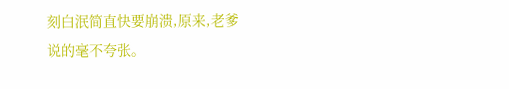刻白泯简直快要崩溃,原来,老爹说的毫不夸张。